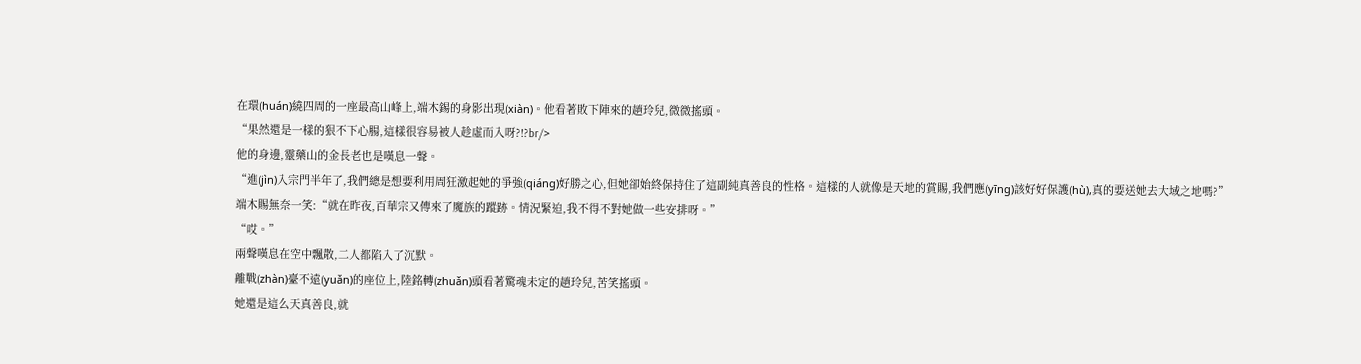在環(huán)繞四周的一座最高山峰上,端木錫的身影出現(xiàn)。他看著敗下陣來的趙玲兒,微微搖頭。
“果然還是一樣的狠不下心腸,這樣很容易被人趁虛而入呀?!?br/>
他的身邊,靈藥山的金長老也是嘆息一聲。
“進(jìn)入宗門半年了,我們總是想要利用周狂激起她的爭強(qiáng)好勝之心,但她卻始終保持住了這副純真善良的性格。這樣的人就像是天地的賞賜,我們應(yīng)該好好保護(hù),真的要送她去大域之地嗎?”
端木賜無奈一笑:“就在昨夜,百華宗又傳來了魔族的蹤跡。情況緊迫,我不得不對她做一些安排呀。”
“哎。”
兩聲嘆息在空中飄散,二人都陷入了沉默。
離戰(zhàn)臺不遠(yuǎn)的座位上,陸銘轉(zhuǎn)頭看著驚魂未定的趙玲兒,苦笑搖頭。
她還是這么天真善良,就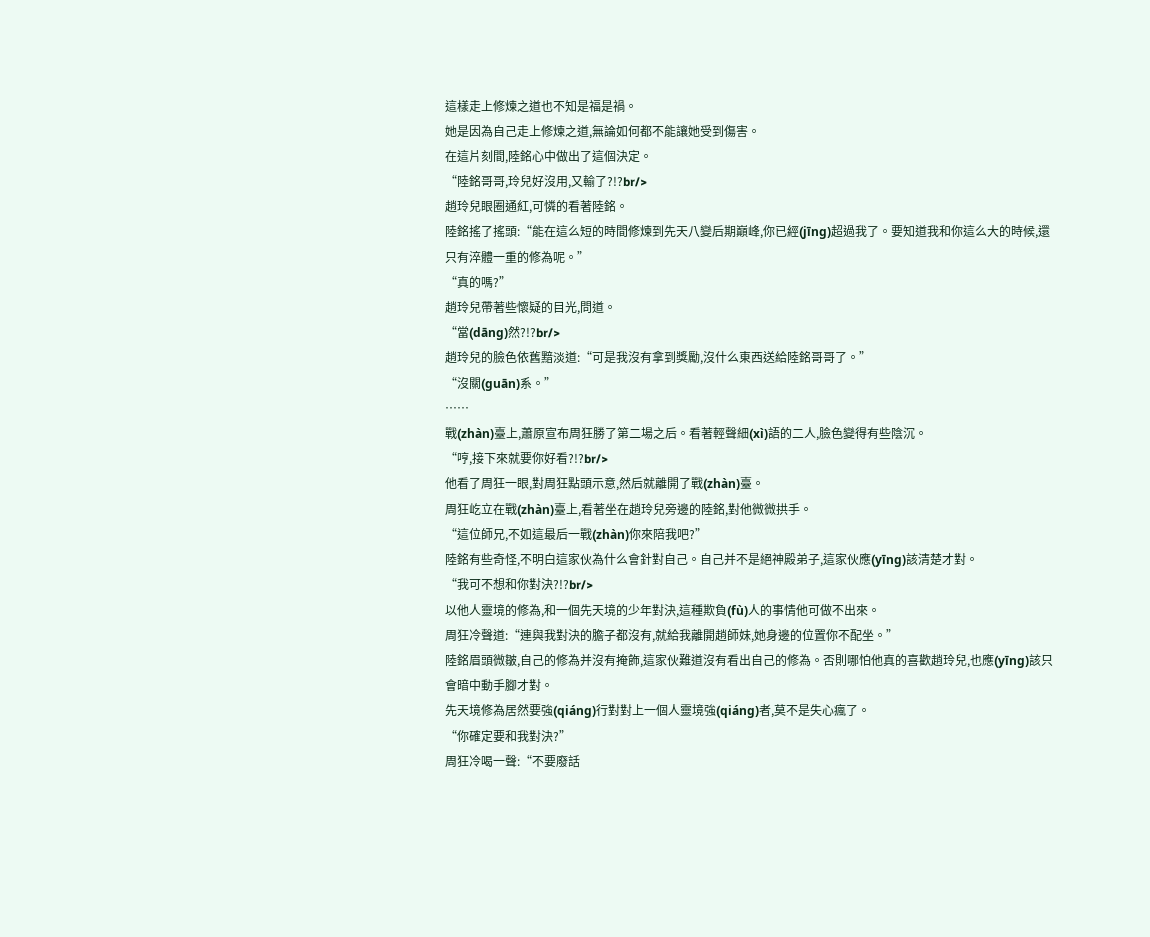這樣走上修煉之道也不知是福是禍。
她是因為自己走上修煉之道,無論如何都不能讓她受到傷害。
在這片刻間,陸銘心中做出了這個決定。
“陸銘哥哥,玲兒好沒用,又輸了?!?br/>
趙玲兒眼圈通紅,可憐的看著陸銘。
陸銘搖了搖頭:“能在這么短的時間修煉到先天八變后期巔峰,你已經(jīng)超過我了。要知道我和你這么大的時候,還只有淬體一重的修為呢。”
“真的嗎?”
趙玲兒帶著些懷疑的目光,問道。
“當(dāng)然?!?br/>
趙玲兒的臉色依舊黯淡道:“可是我沒有拿到獎勵,沒什么東西送給陸銘哥哥了。”
“沒關(guān)系。”
……
戰(zhàn)臺上,蕭原宣布周狂勝了第二場之后。看著輕聲細(xì)語的二人,臉色變得有些陰沉。
“哼,接下來就要你好看?!?br/>
他看了周狂一眼,對周狂點頭示意,然后就離開了戰(zhàn)臺。
周狂屹立在戰(zhàn)臺上,看著坐在趙玲兒旁邊的陸銘,對他微微拱手。
“這位師兄,不如這最后一戰(zhàn)你來陪我吧?”
陸銘有些奇怪,不明白這家伙為什么會針對自己。自己并不是絕神殿弟子,這家伙應(yīng)該清楚才對。
“我可不想和你對決?!?br/>
以他人靈境的修為,和一個先天境的少年對決,這種欺負(fù)人的事情他可做不出來。
周狂冷聲道:“連與我對決的膽子都沒有,就給我離開趙師妹,她身邊的位置你不配坐。”
陸銘眉頭微皺,自己的修為并沒有掩飾,這家伙難道沒有看出自己的修為。否則哪怕他真的喜歡趙玲兒,也應(yīng)該只會暗中動手腳才對。
先天境修為居然要強(qiáng)行對對上一個人靈境強(qiáng)者,莫不是失心瘋了。
“你確定要和我對決?”
周狂冷喝一聲:“不要廢話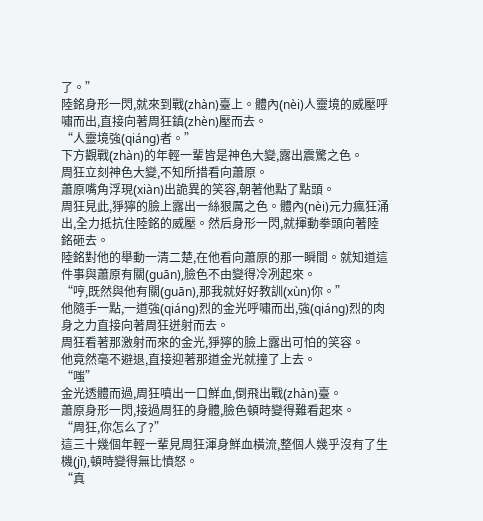了。”
陸銘身形一閃,就來到戰(zhàn)臺上。體內(nèi)人靈境的威壓呼嘯而出,直接向著周狂鎮(zhèn)壓而去。
“人靈境強(qiáng)者。”
下方觀戰(zhàn)的年輕一輩皆是神色大變,露出震驚之色。
周狂立刻神色大變,不知所措看向蕭原。
蕭原嘴角浮現(xiàn)出詭異的笑容,朝著他點了點頭。
周狂見此,猙獰的臉上露出一絲狠厲之色。體內(nèi)元力瘋狂涌出,全力抵抗住陸銘的威壓。然后身形一閃,就揮動拳頭向著陸銘砸去。
陸銘對他的舉動一清二楚,在他看向蕭原的那一瞬間。就知道這件事與蕭原有關(guān),臉色不由變得冷冽起來。
“哼,既然與他有關(guān),那我就好好教訓(xùn)你。”
他隨手一點,一道強(qiáng)烈的金光呼嘯而出,強(qiáng)烈的肉身之力直接向著周狂迸射而去。
周狂看著那激射而來的金光,猙獰的臉上露出可怕的笑容。
他竟然毫不避退,直接迎著那道金光就撞了上去。
“嗤”
金光透體而過,周狂噴出一口鮮血,倒飛出戰(zhàn)臺。
蕭原身形一閃,接過周狂的身體,臉色頓時變得難看起來。
“周狂,你怎么了?”
這三十幾個年輕一輩見周狂渾身鮮血橫流,整個人幾乎沒有了生機(jī),頓時變得無比憤怒。
“真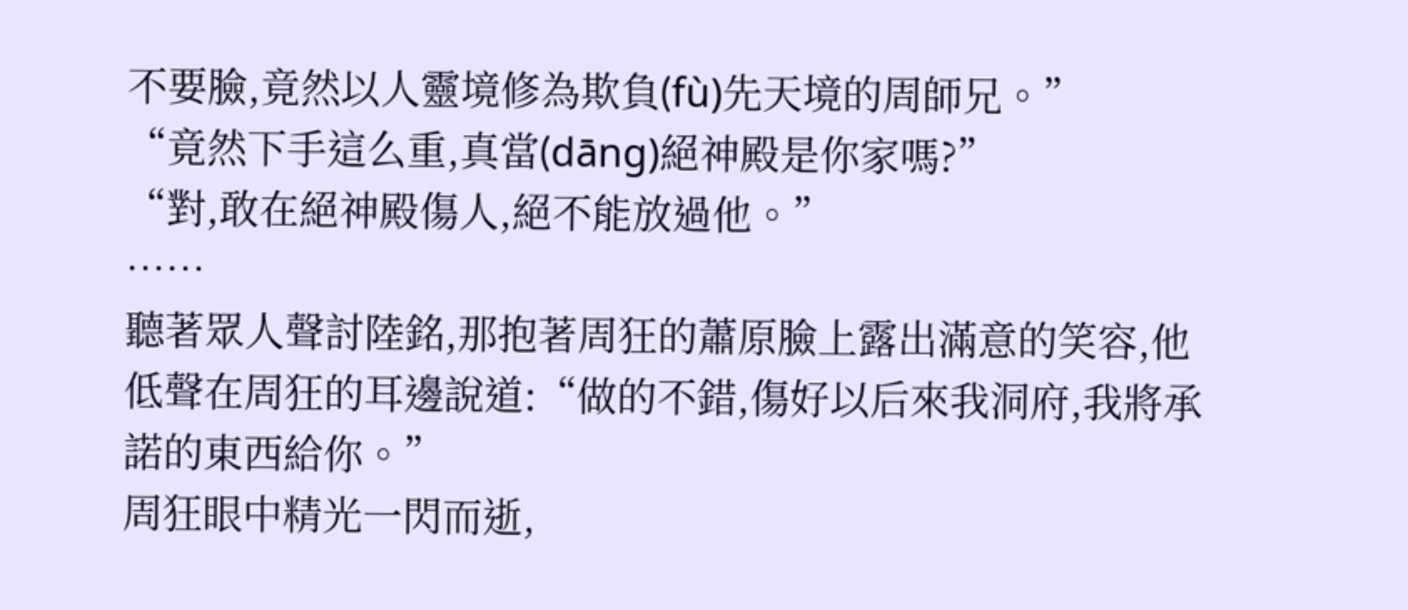不要臉,竟然以人靈境修為欺負(fù)先天境的周師兄。”
“竟然下手這么重,真當(dāng)絕神殿是你家嗎?”
“對,敢在絕神殿傷人,絕不能放過他。”
……
聽著眾人聲討陸銘,那抱著周狂的蕭原臉上露出滿意的笑容,他低聲在周狂的耳邊說道:“做的不錯,傷好以后來我洞府,我將承諾的東西給你。”
周狂眼中精光一閃而逝,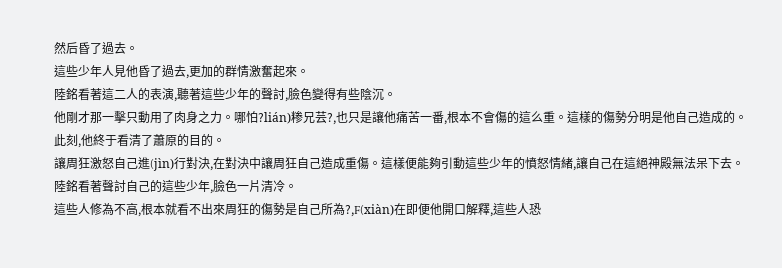然后昏了過去。
這些少年人見他昏了過去,更加的群情激奮起來。
陸銘看著這二人的表演,聽著這些少年的聲討,臉色變得有些陰沉。
他剛才那一擊只動用了肉身之力。哪怕?lián)糁兄芸?,也只是讓他痛苦一番,根本不會傷的這么重。這樣的傷勢分明是他自己造成的。
此刻,他終于看清了蕭原的目的。
讓周狂激怒自己進(jìn)行對決,在對決中讓周狂自己造成重傷。這樣便能夠引動這些少年的憤怒情緒,讓自己在這絕神殿無法呆下去。
陸銘看著聲討自己的這些少年,臉色一片清冷。
這些人修為不高,根本就看不出來周狂的傷勢是自己所為?,F(xiàn)在即便他開口解釋,這些人恐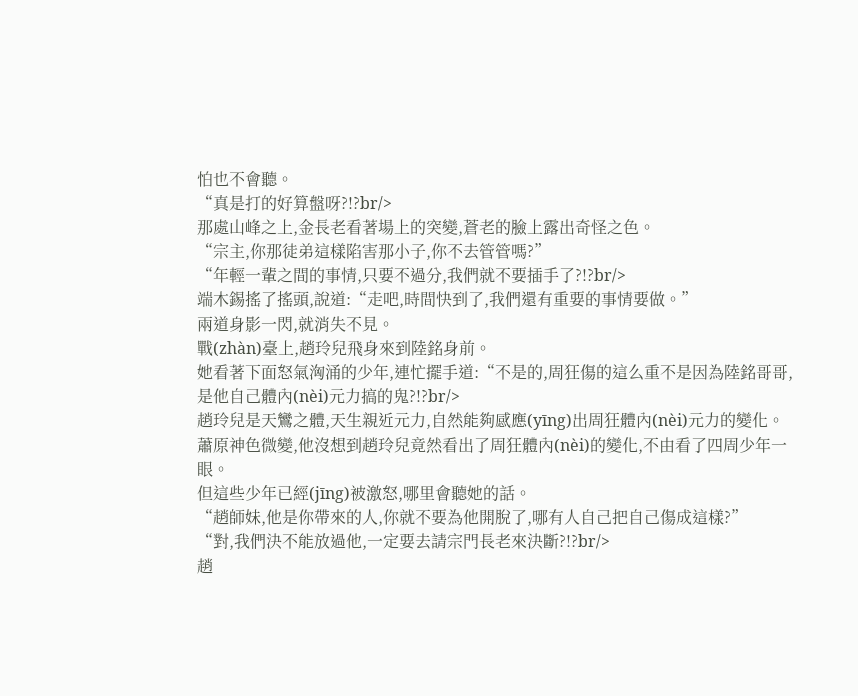怕也不會聽。
“真是打的好算盤呀?!?br/>
那處山峰之上,金長老看著場上的突變,蒼老的臉上露出奇怪之色。
“宗主,你那徒弟這樣陷害那小子,你不去管管嗎?”
“年輕一輩之間的事情,只要不過分,我們就不要插手了?!?br/>
端木錫搖了搖頭,說道:“走吧,時間快到了,我們還有重要的事情要做。”
兩道身影一閃,就消失不見。
戰(zhàn)臺上,趙玲兒飛身來到陸銘身前。
她看著下面怒氣洶涌的少年,連忙擺手道:“不是的,周狂傷的這么重不是因為陸銘哥哥,是他自己體內(nèi)元力搞的鬼?!?br/>
趙玲兒是天鸞之體,天生親近元力,自然能夠感應(yīng)出周狂體內(nèi)元力的變化。
蕭原神色微變,他沒想到趙玲兒竟然看出了周狂體內(nèi)的變化,不由看了四周少年一眼。
但這些少年已經(jīng)被激怒,哪里會聽她的話。
“趙師妹,他是你帶來的人,你就不要為他開脫了,哪有人自己把自己傷成這樣?”
“對,我們決不能放過他,一定要去請宗門長老來決斷?!?br/>
趙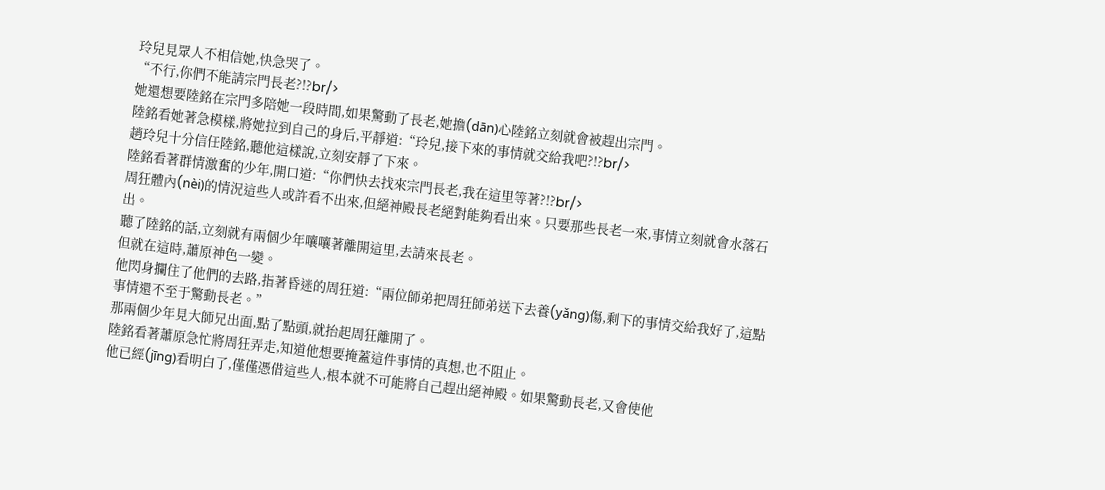玲兒見眾人不相信她,快急哭了。
“不行,你們不能請宗門長老?!?br/>
她還想要陸銘在宗門多陪她一段時間,如果驚動了長老,她擔(dān)心陸銘立刻就會被趕出宗門。
陸銘看她著急模樣,將她拉到自己的身后,平靜道:“玲兒,接下來的事情就交給我吧?!?br/>
趙玲兒十分信任陸銘,聽他這樣說,立刻安靜了下來。
陸銘看著群情激奮的少年,開口道:“你們快去找來宗門長老,我在這里等著?!?br/>
周狂體內(nèi)的情況這些人或許看不出來,但絕神殿長老絕對能夠看出來。只要那些長老一來,事情立刻就會水落石出。
聽了陸銘的話,立刻就有兩個少年嚷嚷著離開這里,去請來長老。
但就在這時,蕭原神色一變。
他閃身攔住了他們的去路,指著昏迷的周狂道:“兩位師弟把周狂師弟送下去養(yǎng)傷,剩下的事情交給我好了,這點事情還不至于驚動長老。”
那兩個少年見大師兄出面,點了點頭,就抬起周狂離開了。
陸銘看著蕭原急忙將周狂弄走,知道他想要掩蓋這件事情的真想,也不阻止。
他已經(jīng)看明白了,僅僅憑借這些人,根本就不可能將自己趕出絕神殿。如果驚動長老,又會使他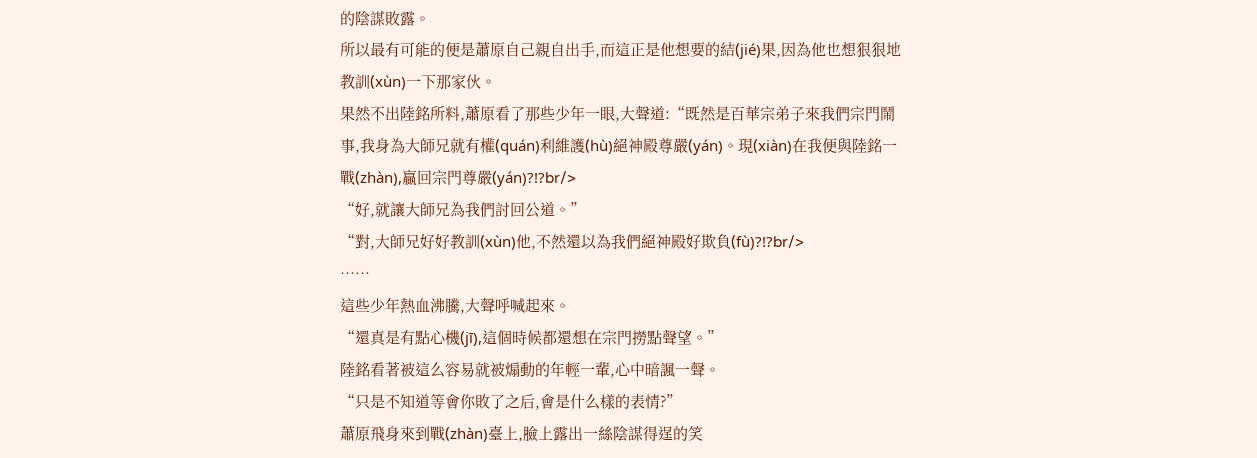的陰謀敗露。
所以最有可能的便是蕭原自己親自出手,而這正是他想要的結(jié)果,因為他也想狠狠地教訓(xùn)一下那家伙。
果然不出陸銘所料,蕭原看了那些少年一眼,大聲道:“既然是百華宗弟子來我們宗門鬧事,我身為大師兄就有權(quán)利維護(hù)絕神殿尊嚴(yán)。現(xiàn)在我便與陸銘一戰(zhàn),贏回宗門尊嚴(yán)?!?br/>
“好,就讓大師兄為我們討回公道。”
“對,大師兄好好教訓(xùn)他,不然還以為我們絕神殿好欺負(fù)?!?br/>
……
這些少年熱血沸騰,大聲呼喊起來。
“還真是有點心機(jī),這個時候都還想在宗門撈點聲望。”
陸銘看著被這么容易就被煽動的年輕一輩,心中暗諷一聲。
“只是不知道等會你敗了之后,會是什么樣的表情?”
蕭原飛身來到戰(zhàn)臺上,臉上露出一絲陰謀得逞的笑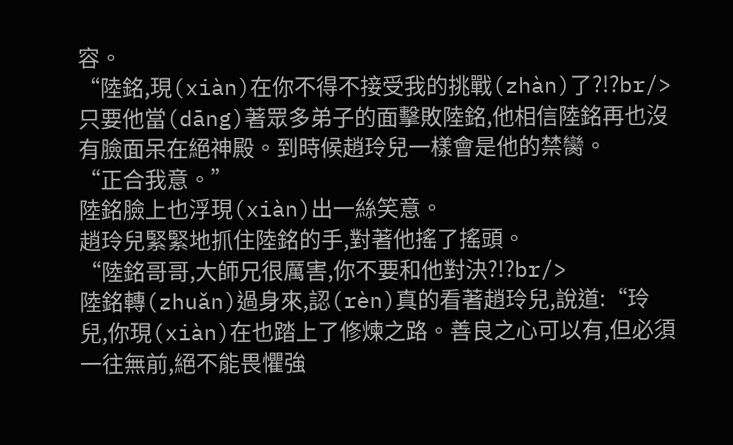容。
“陸銘,現(xiàn)在你不得不接受我的挑戰(zhàn)了?!?br/>
只要他當(dāng)著眾多弟子的面擊敗陸銘,他相信陸銘再也沒有臉面呆在絕神殿。到時候趙玲兒一樣會是他的禁臠。
“正合我意。”
陸銘臉上也浮現(xiàn)出一絲笑意。
趙玲兒緊緊地抓住陸銘的手,對著他搖了搖頭。
“陸銘哥哥,大師兄很厲害,你不要和他對決?!?br/>
陸銘轉(zhuǎn)過身來,認(rèn)真的看著趙玲兒,說道:“玲兒,你現(xiàn)在也踏上了修煉之路。善良之心可以有,但必須一往無前,絕不能畏懼強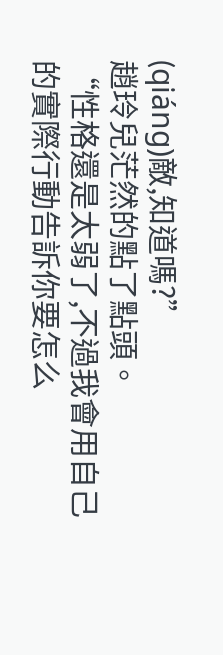(qiáng)敵,知道嗎?”
趙玲兒茫然的點了點頭。
“性格還是太弱了,不過我會用自己的實際行動告訴你要怎么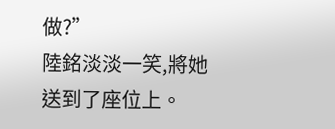做?”
陸銘淡淡一笑,將她送到了座位上。